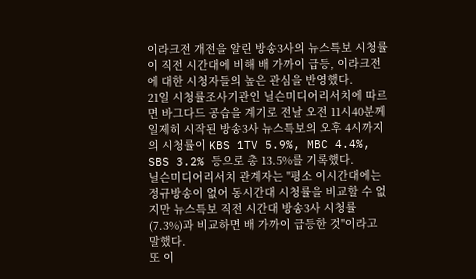이라크전 개전을 알린 방송3사의 뉴스특보 시청률이 직전 시간대에 비해 배 가까이 급등, 이라크전에 대한 시청자들의 높은 관심을 반영했다.
21일 시청률조사기관인 닐슨미디어리서치에 따르면 바그다드 공습을 계기로 전날 오전 11시40분께 일제히 시작된 방송3사 뉴스특보의 오후 4시까지의 시청률이 KBS 1TV 5.9%, MBC 4.4%, SBS 3.2% 등으로 총 13.5%를 기록했다.
닐슨미디어리서치 관계자는 "평소 이시간대에는 정규방송이 없어 동시간대 시청률을 비교할 수 없지만 뉴스특보 직전 시간대 방송3사 시청률(7.3%)과 비교하면 배 가까이 급등한 것"이라고 말했다.
또 이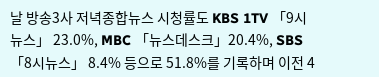날 방송3사 저녁종합뉴스 시청률도 KBS 1TV 「9시뉴스」 23.0%, MBC 「뉴스데스크」20.4%, SBS 「8시뉴스」 8.4% 등으로 51.8%를 기록하며 이전 4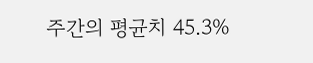주간의 평균치 45.3%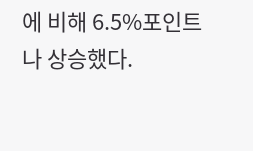에 비해 6.5%포인트나 상승했다.